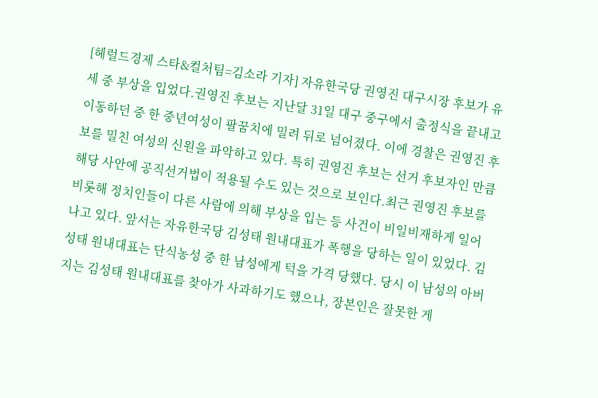[헤럴드경제 스타&컬처팀=김소라 기자] 자유한국당 권영진 대구시장 후보가 유세 중 부상을 입었다.권영진 후보는 지난달 31일 대구 중구에서 출정식을 끝내고 이동하던 중 한 중년여성이 팔꿈치에 밀려 뒤로 넘어졌다. 이에 경찰은 권영진 후보를 밀친 여성의 신원을 파악하고 있다. 특히 권영진 후보는 선거 후보자인 만큼 해당 사안에 공직선거법이 적용될 수도 있는 것으로 보인다.최근 권영진 후보를 비롯해 정치인들이 다른 사람에 의해 부상을 입는 등 사건이 비일비재하게 일어나고 있다. 앞서는 자유한국당 김성태 원내대표가 폭행을 당하는 일이 있었다. 김성태 원내대표는 단식농성 중 한 남성에게 턱을 가격 당했다. 당시 이 남성의 아버지는 김성태 원내대표를 찾아가 사과하기도 했으나, 장본인은 잘못한 게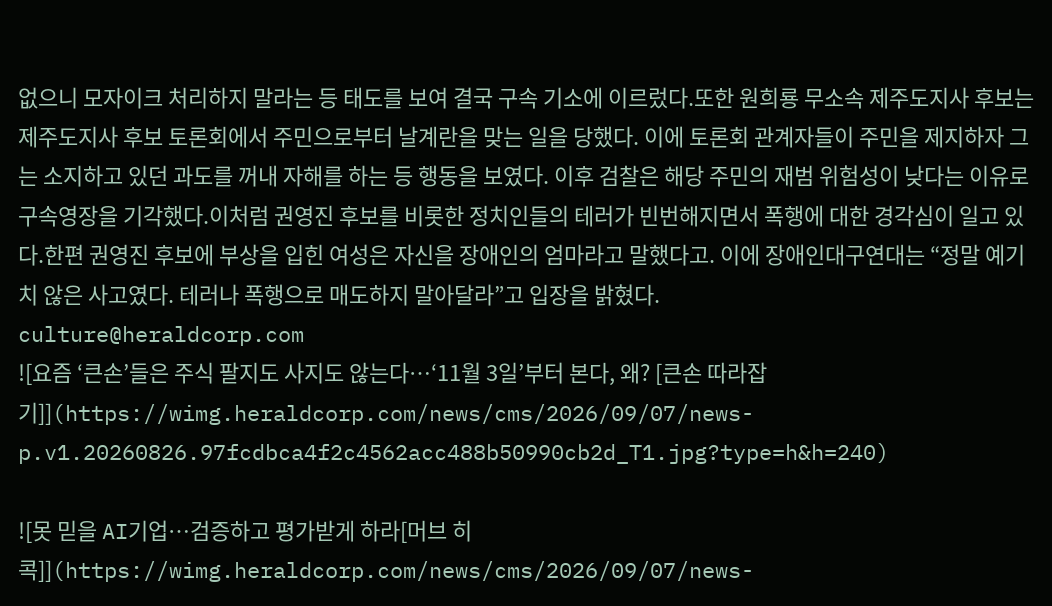없으니 모자이크 처리하지 말라는 등 태도를 보여 결국 구속 기소에 이르렀다.또한 원희룡 무소속 제주도지사 후보는 제주도지사 후보 토론회에서 주민으로부터 날계란을 맞는 일을 당했다. 이에 토론회 관계자들이 주민을 제지하자 그는 소지하고 있던 과도를 꺼내 자해를 하는 등 행동을 보였다. 이후 검찰은 해당 주민의 재범 위험성이 낮다는 이유로 구속영장을 기각했다.이처럼 권영진 후보를 비롯한 정치인들의 테러가 빈번해지면서 폭행에 대한 경각심이 일고 있다.한편 권영진 후보에 부상을 입힌 여성은 자신을 장애인의 엄마라고 말했다고. 이에 장애인대구연대는 “정말 예기치 않은 사고였다. 테러나 폭행으로 매도하지 말아달라”고 입장을 밝혔다.
culture@heraldcorp.com
![요즘 ‘큰손’들은 주식 팔지도 사지도 않는다…‘11월 3일’부터 본다, 왜? [큰손 따라잡기]](https://wimg.heraldcorp.com/news/cms/2026/09/07/news-p.v1.20260826.97fcdbca4f2c4562acc488b50990cb2d_T1.jpg?type=h&h=240)

![못 믿을 AI기업…검증하고 평가받게 하라[머브 히콕]](https://wimg.heraldcorp.com/news/cms/2026/09/07/news-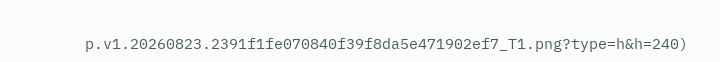p.v1.20260823.2391f1fe070840f39f8da5e471902ef7_T1.png?type=h&h=240)